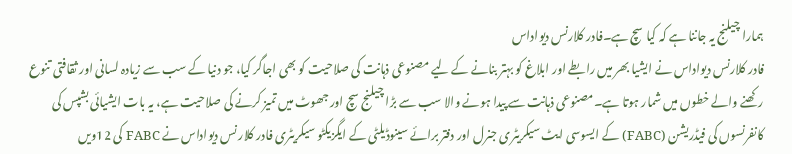ہمارا چیلنج یہ جاننا ہے کہ کیا سچ ہے۔فادر کلارنس دیواداس
فادر کلارنس دیواداس نے ایشیا بھر میں رابطے اور ابلاغ کو بہتر بنانے کے لیے مصنوعی ذہانت کی صلاحیت کو بھی اجاگر کیا، جو دنیا کے سب سے زیادہ لسانی اور ثقافتی تنوع رکھنے والے خطوں میں شمار ہوتا ہے۔مصنوعی ذہانت سے پیدا ہونے والا سب سے بڑا چیلنج سچ اور جھوٹ میں تمیز کرنے کی صلاحیت ہے، یہ بات ایشیائی بشپس کی کانفرنسوں کی فیڈریشن (FABC) کے ایسوسی ایٹ سیکریٹری جنرل اور دفتر برائے سینوڈیلٹی کے ایگزیکٹو سیکریٹری فادر کلار نس دیواداس نے FABC کی 12ویں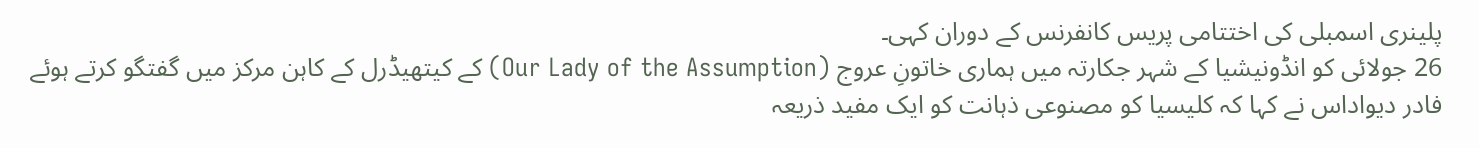پلینری اسمبلی کی اختتامی پریس کانفرنس کے دوران کہی۔
26 جولائی کو انڈونیشیا کے شہر جکارتہ میں ہماری خاتونِ عروج (Our Lady of the Assumption) کے کیتھیڈرل کے کاہن مرکز میں گفتگو کرتے ہوئے فادر دیواداس نے کہا کہ کلیسیا کو مصنوعی ذہانت کو ایک مفید ذریعہ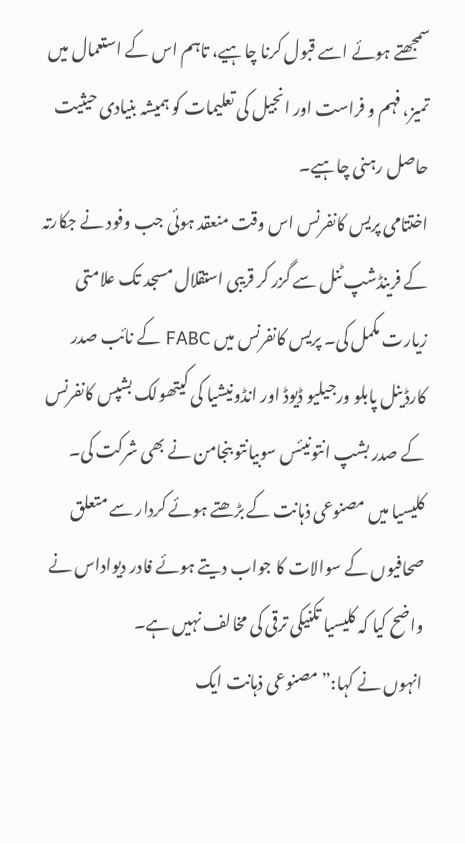سمجھتے ہوئے اسے قبول کرنا چاہیے، تاہم اس کے استعمال میں تمیز، فہم و فراست اور انجیل کی تعلیمات کو ہمیشہ بنیادی حیثیت حاصل رہنی چاہیے۔
اختتامی پریس کانفرنس اس وقت منعقد ہوئی جب وفود نے جکارتہ کے فرینڈشپ ٹنل سے گزر کر قریبی استقلال مسجد تک علامتی زیارت مکمل کی۔ پریس کانفرنس میں FABC کے نائب صدر کارڈینل پابلو ورجیلیو ڈیوڈ اور انڈونیشیا کی کیتھولک بشپس کانفرنس کے صدر بشپ انتونیئس سوبیانتو بنجامن نے بھی شرکت کی۔
کلیسیا میں مصنوعی ذہانت کے بڑھتے ہوئے کردار سے متعلق صحافیوں کے سوالات کا جواب دیتے ہوئے فادر دیواداس نے واضح کیا کہ کلیسیا تکنیکی ترقی کی مخالف نہیں ہے۔
انہوں نے کہا:”مصنوعی ذہانت ایک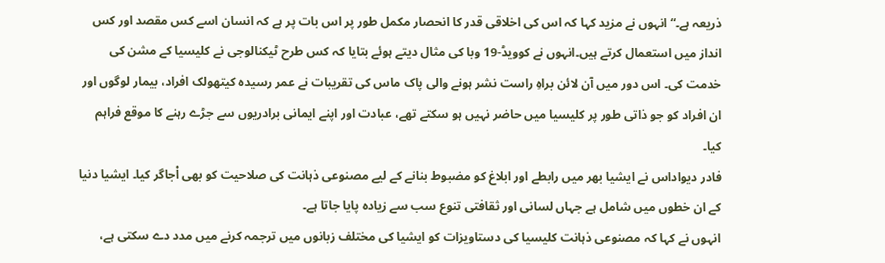ذریعہ ہے۔“انہوں نے مزید کہا کہ اس کی اخلاقی قدر کا انحصار مکمل طور پر اس بات پر ہے کہ انسان اسے کس مقصد اور کس انداز میں استعمال کرتے ہیں۔انہوں نے کوویڈ-19 وبا کی مثال دیتے ہوئے بتایا کہ کس طرح ٹیکنالوجی نے کلیسیا کے مشن کی خدمت کی۔ اس دور میں آن لائن براہِ راست نشر ہونے والی پاک ماس کی تقریبات نے عمر رسیدہ کیتھولک افراد، بیمار لوگوں اور ان افراد کو جو ذاتی طور پر کلیسیا میں حاضر نہیں ہو سکتے تھے، عبادت اور اپنے ایمانی برادریوں سے جڑے رہنے کا موقع فراہم کیا۔
فادر دیواداس نے ایشیا بھر میں رابطے اور ابلاغ کو مضبوط بنانے کے لیے مصنوعی ذہانت کی صلاحیت کو بھی اْجاگر کیا۔ ایشیا دنیا کے ان خطوں میں شامل ہے جہاں لسانی اور ثقافتی تنوع سب سے زیادہ پایا جاتا ہے۔
انہوں نے کہا کہ مصنوعی ذہانت کلیسیا کی دستاویزات کو ایشیا کی مختلف زبانوں میں ترجمہ کرنے میں مدد دے سکتی ہے،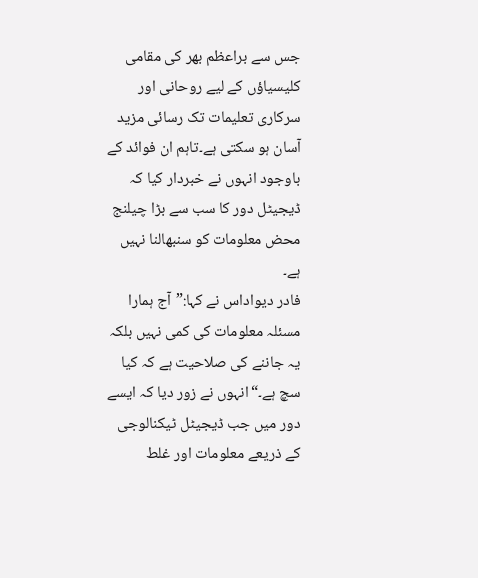جس سے براعظم بھر کی مقامی کلیسیاؤں کے لیے روحانی اور سرکاری تعلیمات تک رسائی مزید آسان ہو سکتی ہے۔تاہم ان فوائد کے باوجود انہوں نے خبردار کیا کہ ڈیجیٹل دور کا سب سے بڑا چیلنج محض معلومات کو سنبھالنا نہیں ہے۔
فادر دیواداس نے کہا:”آج ہمارا مسئلہ معلومات کی کمی نہیں بلکہ یہ جاننے کی صلاحیت ہے کہ کیا سچ ہے۔“انہوں نے زور دیا کہ ایسے دور میں جب ڈیجیٹل ٹیکنالوجی کے ذریعے معلومات اور غلط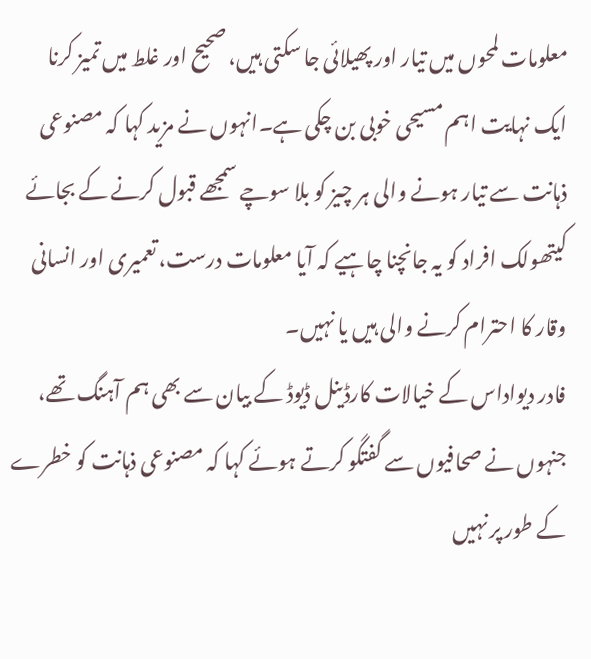معلومات لمحوں میں تیار اور پھیلائی جا سکتی ہیں، صحیح اور غلط میں تمیز کرنا ایک نہایت اہم مسیحی خوبی بن چکی ہے۔انہوں نے مزید کہا کہ مصنوعی ذہانت سے تیار ہونے والی ہر چیز کو بلا سوچے سمجھے قبول کرنے کے بجائے کیتھولک افراد کو یہ جانچنا چاہیے کہ آیا معلومات درست، تعمیری اور انسانی وقار کا احترام کرنے والی ہیں یا نہیں۔
فادر دیواداس کے خیالات کارڈینل ڈیوڈ کے بیان سے بھی ہم آہنگ تھے، جنہوں نے صحافیوں سے گفتگو کرتے ہوئے کہا کہ مصنوعی ذہانت کو خطرے کے طور پر نہیں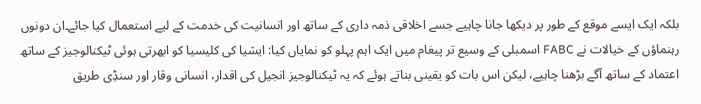بلکہ ایک ایسے موقع کے طور پر دیکھا جانا چاہیے جسے اخلاقی ذمہ داری کے ساتھ اور انسانیت کی خدمت کے لیے استعمال کیا جائے۔ان دونوں رہنماؤں کے خیالات نے FABC اسمبلی کے وسیع تر پیغام میں ایک اہم پہلو کو نمایاں کیا: ایشیا کی کلیسیا کو ابھرتی ہوئی ٹیکنالوجیز کے ساتھ اعتماد کے ساتھ آگے بڑھنا چاہیے، لیکن اس بات کو یقینی بناتے ہوئے کہ یہ ٹیکنالوجیز انجیل کی اقدار، انسانی وقار اور سنڈِی طریق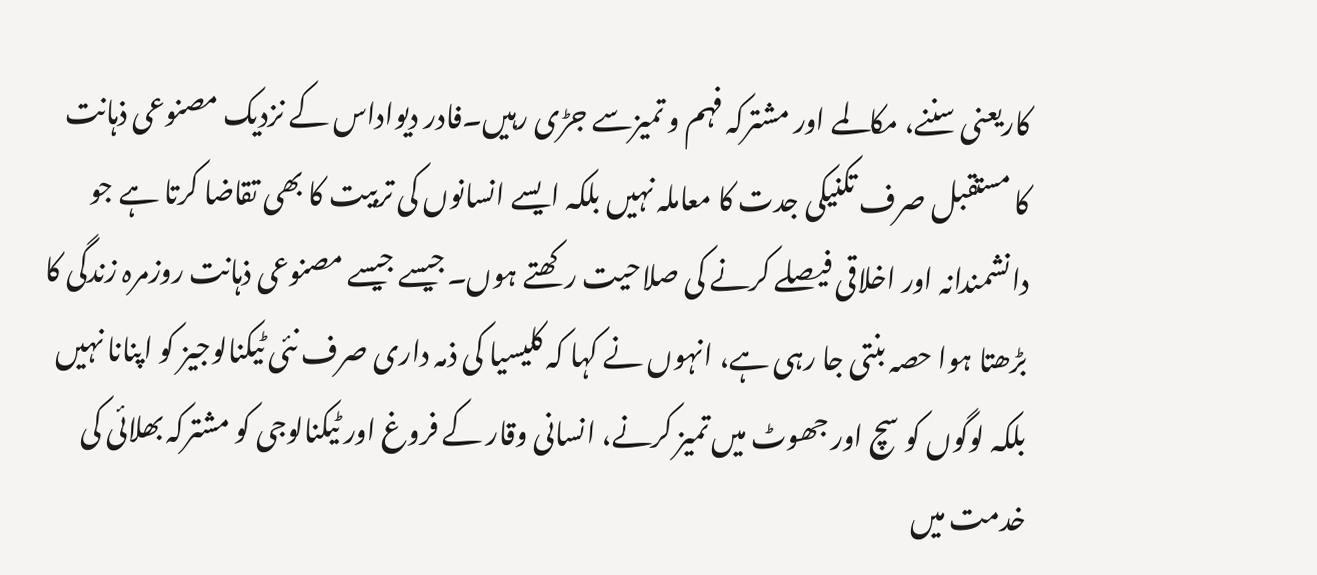کاریعنی سننے، مکالمے اور مشترکہ فہم و تمیزسے جڑی رہیں۔فادر دیواداس کے نزدیک مصنوعی ذہانت کا مستقبل صرف تکنیکی جدت کا معاملہ نہیں بلکہ ایسے انسانوں کی تربیت کا بھی تقاضا کرتا ہے جو دانشمندانہ اور اخلاقی فیصلے کرنے کی صلاحیت رکھتے ہوں۔جیسے جیسے مصنوعی ذہانت روزمرہ زندگی کا بڑھتا ہوا حصہ بنتی جا رہی ہے، انہوں نے کہا کہ کلیسیا کی ذمہ داری صرف نئی ٹیکنالوجیز کو اپنانا نہیں بلکہ لوگوں کو سچ اور جھوٹ میں تمیز کرنے، انسانی وقار کے فروغ اور ٹیکنالوجی کو مشترکہ بھلائی کی خدمت میں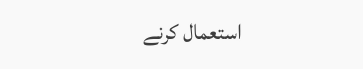استعمال کرنے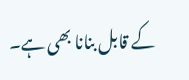کے قابل بنانا بھی ہے۔